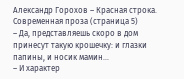Александр Горохов – Красная строка. Современная проза (страница 5)
– Да, представляешь скоро в дом принесут такую крошечку: и глазки папины, и носик мамин…
– И характер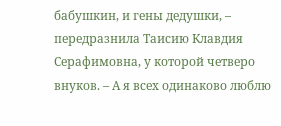бабушкин, и гены дедушки, – передразнила Таисию Клавдия Серафимовна, у которой четверо внуков. – А я всех одинаково люблю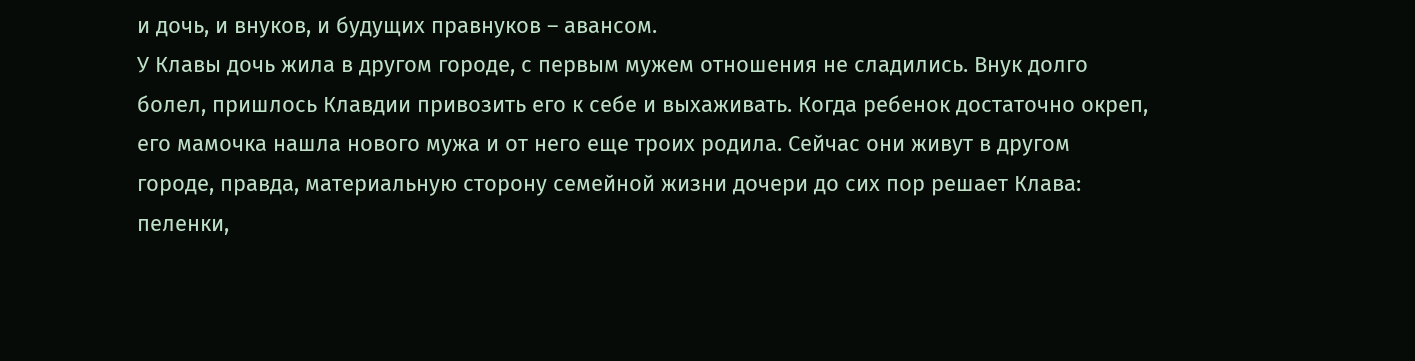и дочь, и внуков, и будущих правнуков – авансом.
У Клавы дочь жила в другом городе, с первым мужем отношения не сладились. Внук долго болел, пришлось Клавдии привозить его к себе и выхаживать. Когда ребенок достаточно окреп, его мамочка нашла нового мужа и от него еще троих родила. Сейчас они живут в другом городе, правда, материальную сторону семейной жизни дочери до сих пор решает Клава: пеленки,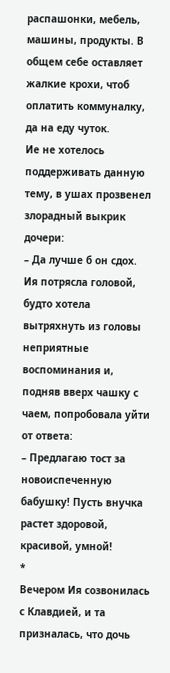распашонки, мебель, машины, продукты. В общем себе оставляет жалкие крохи, чтоб оплатить коммуналку, да на еду чуток.
Ие не хотелось поддерживать данную тему, в ушах прозвенел злорадный выкрик дочери:
– Да лучше б он сдох.
Ия потрясла головой, будто хотела вытряхнуть из головы неприятные воспоминания и, подняв вверх чашку с чаем, попробовала уйти от ответа:
– Предлагаю тост за новоиспеченную бабушку! Пусть внучка растет здоровой, красивой, умной!
*
Вечером Ия созвонилась с Клавдией, и та призналась, что дочь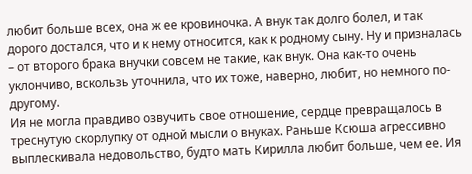любит больше всех, она ж ее кровиночка. А внук так долго болел, и так дорого достался, что и к нему относится, как к родному сыну. Ну и призналась – от второго брака внучки совсем не такие, как внук. Она как-то очень уклончиво, вскользь уточнила, что их тоже, наверно, любит, но немного по-другому.
Ия не могла правдиво озвучить свое отношение, сердце превращалось в треснутую скорлупку от одной мысли о внуках. Раньше Ксюша агрессивно выплескивала недовольство, будто мать Кирилла любит больше, чем ее. Ия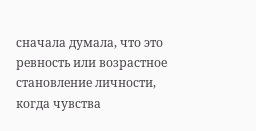сначала думала, что это ревность или возрастное становление личности, когда чувства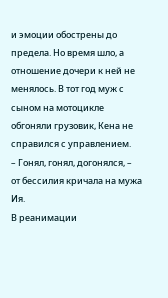и эмоции обострены до предела. Но время шло, а отношение дочери к ней не менялось. В тот год муж с сыном на мотоцикле обгоняли грузовик, Кена не справился с управлением.
– Гонял, гонял, догонялся, – от бессилия кричала на мужа Ия.
В реанимации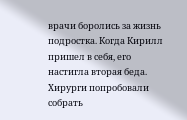врачи боролись за жизнь подростка. Когда Кирилл пришел в себя, его настигла вторая беда. Хирурги попробовали собрать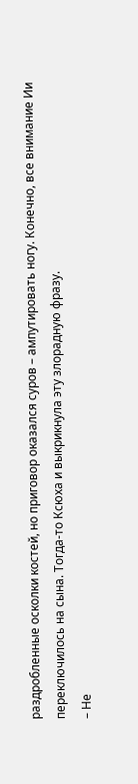раздробленные осколки костей, но приговор оказался суров – ампутировать ногу. Конечно, все внимание Ии переключилось на сына. Тогда-то Ксюха и выкрикнула эту злорадную фразу.
– Не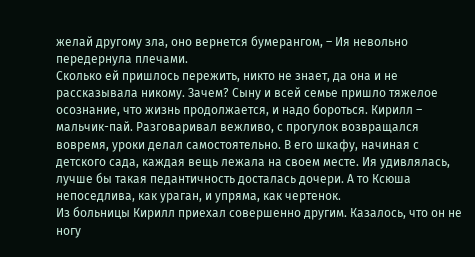желай другому зла, оно вернется бумерангом, – Ия невольно передернула плечами.
Сколько ей пришлось пережить, никто не знает, да она и не рассказывала никому. Зачем? Сыну и всей семье пришло тяжелое осознание, что жизнь продолжается, и надо бороться. Кирилл – мальчик-пай. Разговаривал вежливо, с прогулок возвращался вовремя, уроки делал самостоятельно. В его шкафу, начиная с детского сада, каждая вещь лежала на своем месте. Ия удивлялась, лучше бы такая педантичность досталась дочери. А то Ксюша непоседлива, как ураган, и упряма, как чертенок.
Из больницы Кирилл приехал совершенно другим. Казалось, что он не ногу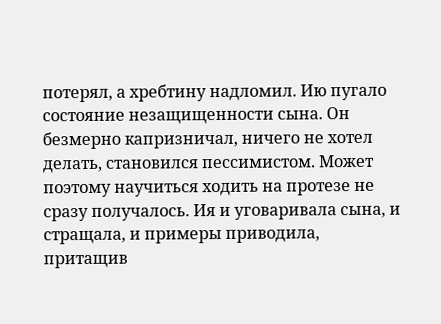потерял, а хребтину надломил. Ию пугало состояние незащищенности сына. Он безмерно капризничал, ничего не хотел делать, становился пессимистом. Может поэтому научиться ходить на протезе не сразу получалось. Ия и уговаривала сына, и стращала, и примеры приводила, притащив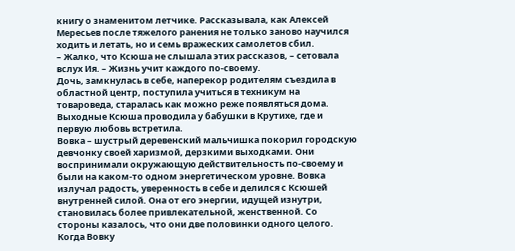книгу о знаменитом летчике. Рассказывала, как Алексей Мересьев после тяжелого ранения не только заново научился ходить и летать, но и семь вражеских самолетов сбил.
– Жалко, что Ксюша не слышала этих рассказов, – сетовала вслух Ия. – Жизнь учит каждого по-своему.
Дочь, замкнулась в себе, наперекор родителям съездила в областной центр, поступила учиться в техникум на товароведа, старалась как можно реже появляться дома. Выходные Ксюша проводила у бабушки в Крутихе, где и первую любовь встретила.
Вовка – шустрый деревенский мальчишка покорил городскую девчонку своей харизмой, дерзкими выходками. Они воспринимали окружающую действительность по-своему и были на каком-то одном энергетическом уровне. Вовка излучал радость, уверенность в себе и делился с Ксюшей внутренней силой. Она от его энергии, идущей изнутри, становилась более привлекательной, женственной. Со стороны казалось, что они две половинки одного целого.
Когда Вовку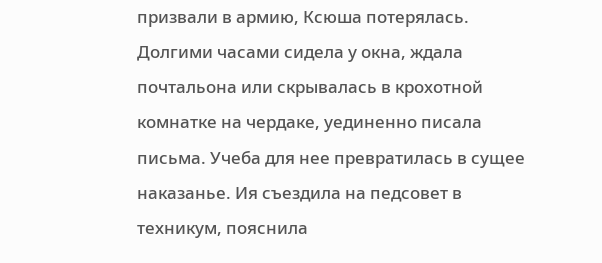призвали в армию, Ксюша потерялась. Долгими часами сидела у окна, ждала почтальона или скрывалась в крохотной комнатке на чердаке, уединенно писала письма. Учеба для нее превратилась в сущее наказанье. Ия съездила на педсовет в техникум, пояснила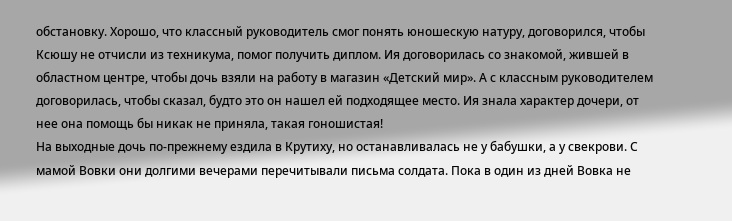обстановку. Хорошо, что классный руководитель смог понять юношескую натуру, договорился, чтобы Ксюшу не отчисли из техникума, помог получить диплом. Ия договорилась со знакомой, жившей в областном центре, чтобы дочь взяли на работу в магазин «Детский мир». А с классным руководителем договорилась, чтобы сказал, будто это он нашел ей подходящее место. Ия знала характер дочери, от нее она помощь бы никак не приняла, такая гоношистая!
На выходные дочь по-прежнему ездила в Крутиху, но останавливалась не у бабушки, а у свекрови. С мамой Вовки они долгими вечерами перечитывали письма солдата. Пока в один из дней Вовка не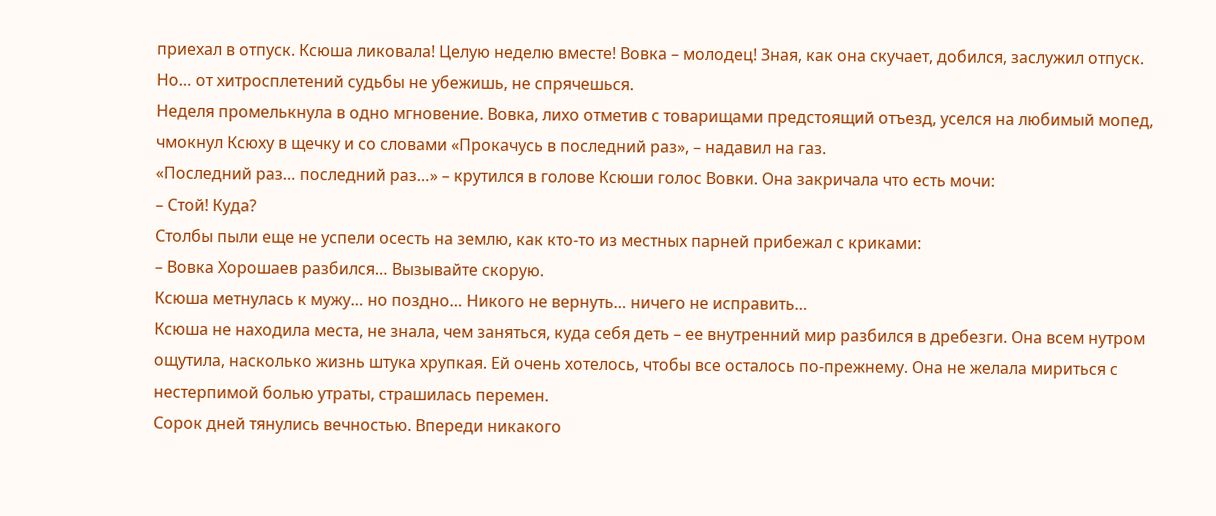приехал в отпуск. Ксюша ликовала! Целую неделю вместе! Вовка – молодец! Зная, как она скучает, добился, заслужил отпуск.
Но… от хитросплетений судьбы не убежишь, не спрячешься.
Неделя промелькнула в одно мгновение. Вовка, лихо отметив с товарищами предстоящий отъезд, уселся на любимый мопед, чмокнул Ксюху в щечку и со словами «Прокачусь в последний раз», – надавил на газ.
«Последний раз… последний раз…» – крутился в голове Ксюши голос Вовки. Она закричала что есть мочи:
– Стой! Куда?
Столбы пыли еще не успели осесть на землю, как кто-то из местных парней прибежал с криками:
– Вовка Хорошаев разбился… Вызывайте скорую.
Ксюша метнулась к мужу… но поздно… Никого не вернуть… ничего не исправить…
Ксюша не находила места, не знала, чем заняться, куда себя деть – ее внутренний мир разбился в дребезги. Она всем нутром ощутила, насколько жизнь штука хрупкая. Ей очень хотелось, чтобы все осталось по-прежнему. Она не желала мириться с нестерпимой болью утраты, страшилась перемен.
Сорок дней тянулись вечностью. Впереди никакого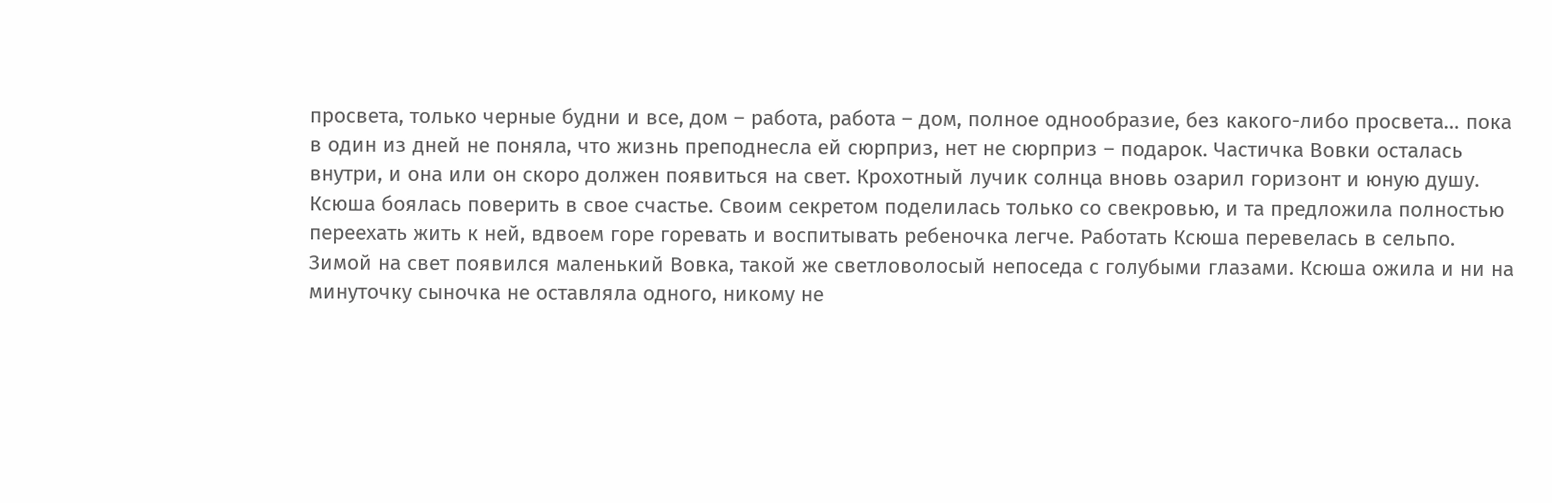просвета, только черные будни и все, дом – работа, работа – дом, полное однообразие, без какого-либо просвета… пока в один из дней не поняла, что жизнь преподнесла ей сюрприз, нет не сюрприз – подарок. Частичка Вовки осталась внутри, и она или он скоро должен появиться на свет. Крохотный лучик солнца вновь озарил горизонт и юную душу. Ксюша боялась поверить в свое счастье. Своим секретом поделилась только со свекровью, и та предложила полностью переехать жить к ней, вдвоем горе горевать и воспитывать ребеночка легче. Работать Ксюша перевелась в сельпо.
Зимой на свет появился маленький Вовка, такой же светловолосый непоседа с голубыми глазами. Ксюша ожила и ни на минуточку сыночка не оставляла одного, никому не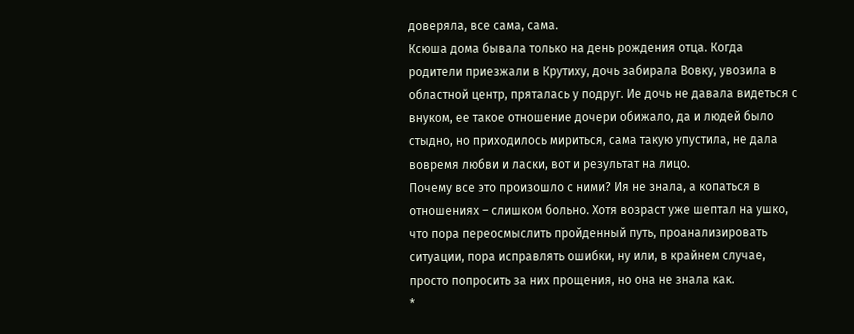доверяла, все сама, сама.
Ксюша дома бывала только на день рождения отца. Когда родители приезжали в Крутиху, дочь забирала Вовку, увозила в областной центр, пряталась у подруг. Ие дочь не давала видеться с внуком, ее такое отношение дочери обижало, да и людей было стыдно, но приходилось мириться, сама такую упустила, не дала вовремя любви и ласки, вот и результат на лицо.
Почему все это произошло с ними? Ия не знала, а копаться в отношениях – слишком больно. Хотя возраст уже шептал на ушко, что пора переосмыслить пройденный путь, проанализировать ситуации, пора исправлять ошибки, ну или, в крайнем случае, просто попросить за них прощения, но она не знала как.
*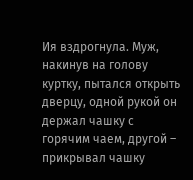Ия вздрогнула. Муж, накинув на голову куртку, пытался открыть дверцу, одной рукой он держал чашку с горячим чаем, другой – прикрывал чашку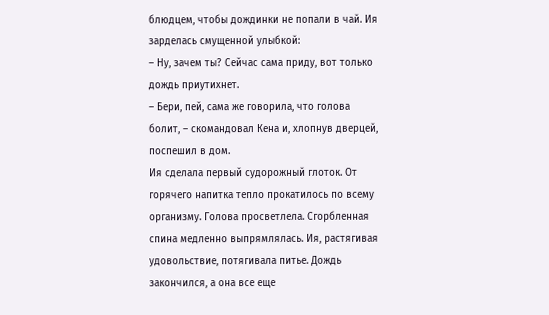блюдцем, чтобы дождинки не попали в чай. Ия зарделась смущенной улыбкой:
– Ну, зачем ты? Сейчас сама приду, вот только дождь приутихнет.
– Бери, пей, сама же говорила, что голова болит, – скомандовал Кена и, хлопнув дверцей, поспешил в дом.
Ия сделала первый судорожный глоток. От горячего напитка тепло прокатилось по всему организму. Голова просветлела. Сгорбленная спина медленно выпрямлялась. Ия, растягивая удовольствие, потягивала питье. Дождь закончился, а она все еще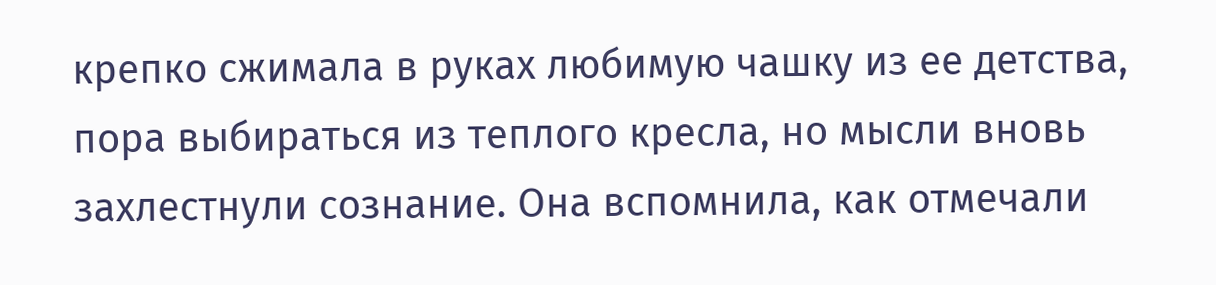крепко сжимала в руках любимую чашку из ее детства, пора выбираться из теплого кресла, но мысли вновь захлестнули сознание. Она вспомнила, как отмечали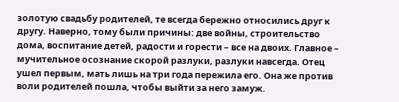золотую свадьбу родителей, те всегда бережно относились друг к другу. Наверно, тому были причины: две войны, строительство дома, воспитание детей, радости и горести – все на двоих. Главное – мучительное осознание скорой разлуки, разлуки навсегда. Отец ушел первым, мать лишь на три года пережила его. Она же против воли родителей пошла, чтобы выйти за него замуж.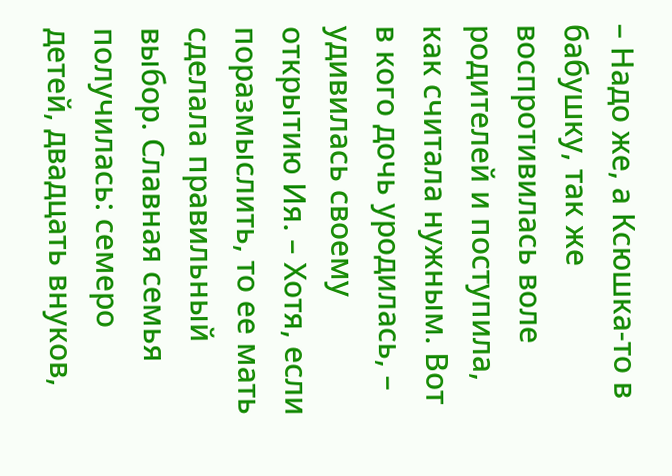– Надо же, а Ксюшка-то в бабушку, так же воспротивилась воле родителей и поступила, как считала нужным. Вот в кого дочь уродилась, – удивилась своему открытию Ия. – Хотя, если поразмыслить, то ее мать сделала правильный выбор. Славная семья получилась: семеро детей, двадцать внуков,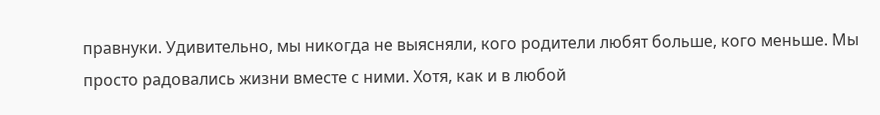правнуки. Удивительно, мы никогда не выясняли, кого родители любят больше, кого меньше. Мы просто радовались жизни вместе с ними. Хотя, как и в любой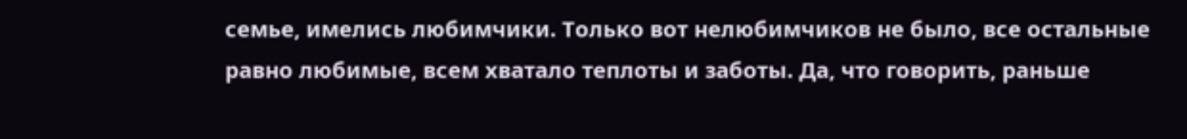семье, имелись любимчики. Только вот нелюбимчиков не было, все остальные равно любимые, всем хватало теплоты и заботы. Да, что говорить, раньше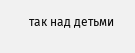так над детьми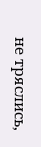не тряслись,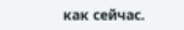как сейчас.